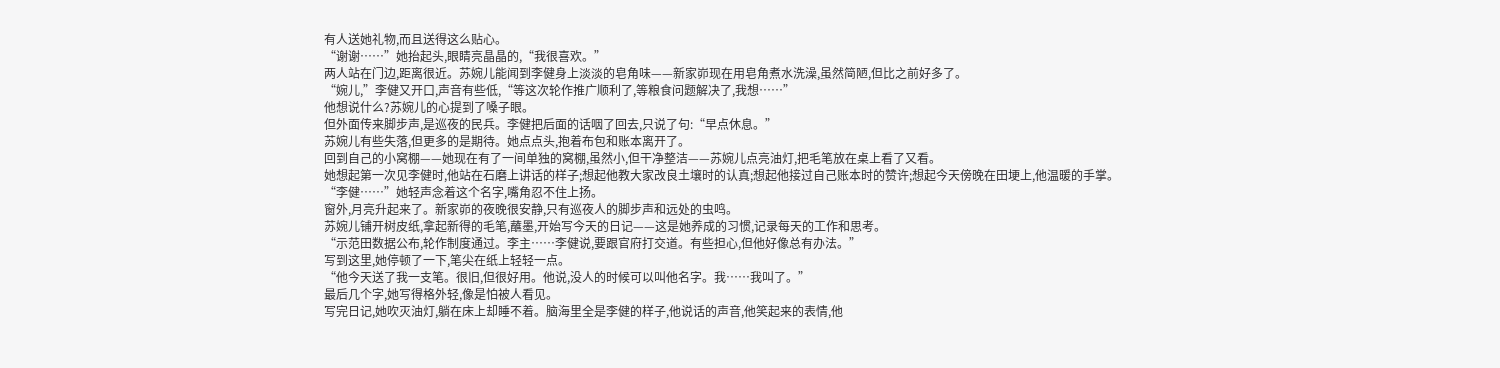有人送她礼物,而且送得这么贴心。
“谢谢……”她抬起头,眼睛亮晶晶的,“我很喜欢。”
两人站在门边,距离很近。苏婉儿能闻到李健身上淡淡的皂角味——新家峁现在用皂角煮水洗澡,虽然简陋,但比之前好多了。
“婉儿,”李健又开口,声音有些低,“等这次轮作推广顺利了,等粮食问题解决了,我想……”
他想说什么?苏婉儿的心提到了嗓子眼。
但外面传来脚步声,是巡夜的民兵。李健把后面的话咽了回去,只说了句:“早点休息。”
苏婉儿有些失落,但更多的是期待。她点点头,抱着布包和账本离开了。
回到自己的小窝棚——她现在有了一间单独的窝棚,虽然小,但干净整洁——苏婉儿点亮油灯,把毛笔放在桌上看了又看。
她想起第一次见李健时,他站在石磨上讲话的样子;想起他教大家改良土壤时的认真;想起他接过自己账本时的赞许;想起今天傍晚在田埂上,他温暖的手掌。
“李健……”她轻声念着这个名字,嘴角忍不住上扬。
窗外,月亮升起来了。新家峁的夜晚很安静,只有巡夜人的脚步声和远处的虫鸣。
苏婉儿铺开树皮纸,拿起新得的毛笔,蘸墨,开始写今天的日记——这是她养成的习惯,记录每天的工作和思考。
“示范田数据公布,轮作制度通过。李主……李健说,要跟官府打交道。有些担心,但他好像总有办法。”
写到这里,她停顿了一下,笔尖在纸上轻轻一点。
“他今天送了我一支笔。很旧,但很好用。他说,没人的时候可以叫他名字。我……我叫了。”
最后几个字,她写得格外轻,像是怕被人看见。
写完日记,她吹灭油灯,躺在床上却睡不着。脑海里全是李健的样子,他说话的声音,他笑起来的表情,他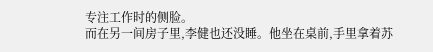专注工作时的侧脸。
而在另一间房子里,李健也还没睡。他坐在桌前,手里拿着苏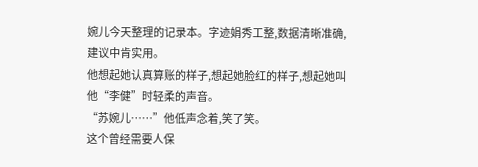婉儿今天整理的记录本。字迹娟秀工整,数据清晰准确,建议中肯实用。
他想起她认真算账的样子,想起她脸红的样子,想起她叫他“李健”时轻柔的声音。
“苏婉儿……”他低声念着,笑了笑。
这个曾经需要人保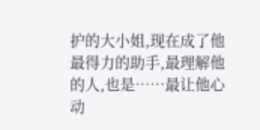护的大小姐,现在成了他最得力的助手,最理解他的人,也是……最让他心动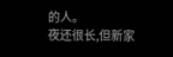的人。
夜还很长,但新家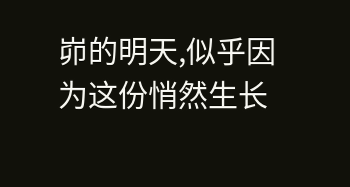峁的明天,似乎因为这份悄然生长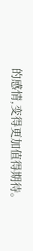的感情,变得更加值得期待。